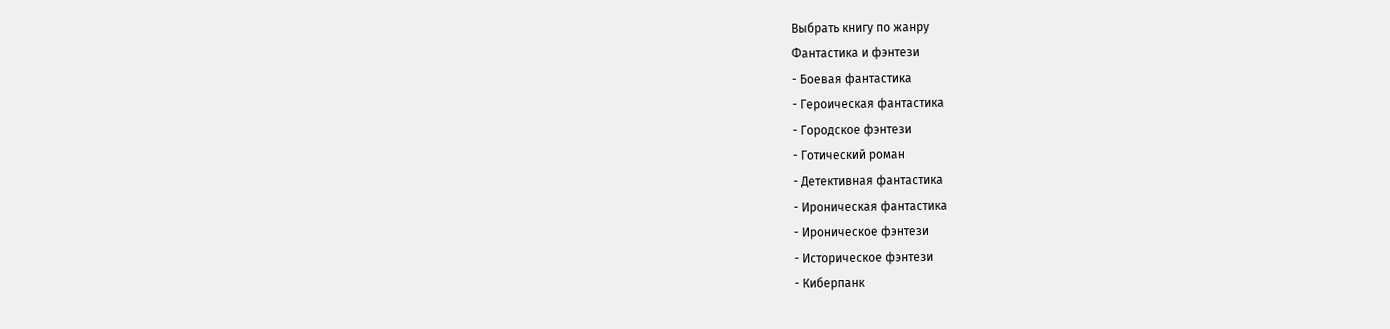Выбрать книгу по жанру
Фантастика и фэнтези
- Боевая фантастика
- Героическая фантастика
- Городское фэнтези
- Готический роман
- Детективная фантастика
- Ироническая фантастика
- Ироническое фэнтези
- Историческое фэнтези
- Киберпанк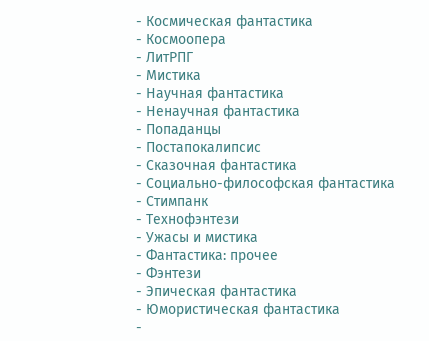- Космическая фантастика
- Космоопера
- ЛитРПГ
- Мистика
- Научная фантастика
- Ненаучная фантастика
- Попаданцы
- Постапокалипсис
- Сказочная фантастика
- Социально-философская фантастика
- Стимпанк
- Технофэнтези
- Ужасы и мистика
- Фантастика: прочее
- Фэнтези
- Эпическая фантастика
- Юмористическая фантастика
-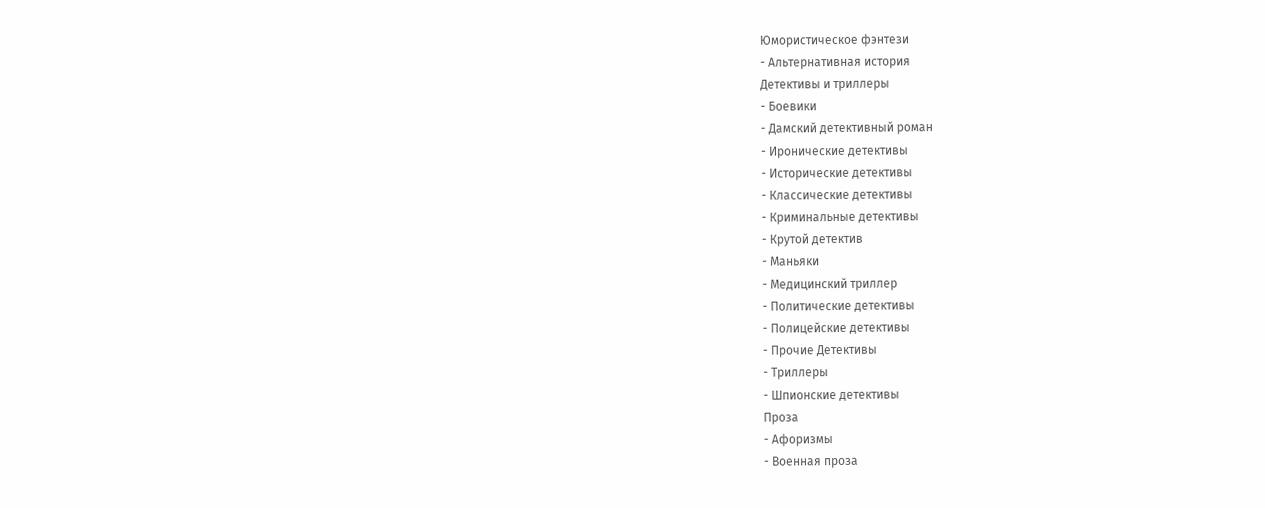Юмористическое фэнтези
- Альтернативная история
Детективы и триллеры
- Боевики
- Дамский детективный роман
- Иронические детективы
- Исторические детективы
- Классические детективы
- Криминальные детективы
- Крутой детектив
- Маньяки
- Медицинский триллер
- Политические детективы
- Полицейские детективы
- Прочие Детективы
- Триллеры
- Шпионские детективы
Проза
- Афоризмы
- Военная проза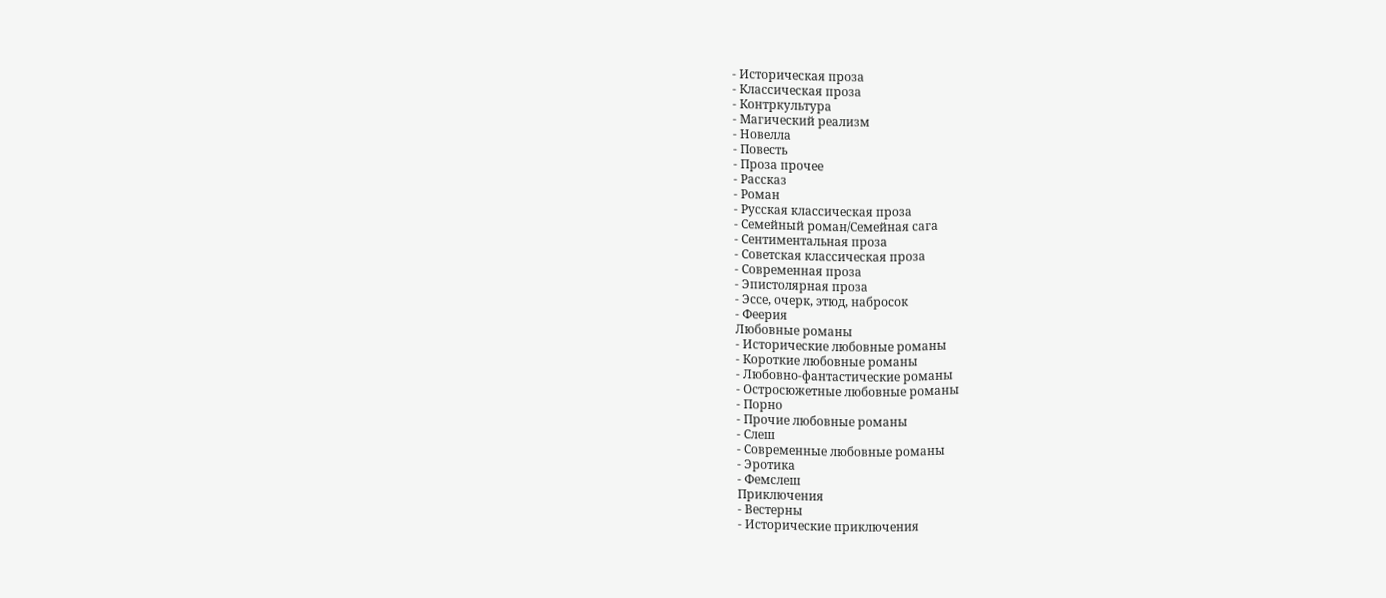- Историческая проза
- Классическая проза
- Контркультура
- Магический реализм
- Новелла
- Повесть
- Проза прочее
- Рассказ
- Роман
- Русская классическая проза
- Семейный роман/Семейная сага
- Сентиментальная проза
- Советская классическая проза
- Современная проза
- Эпистолярная проза
- Эссе, очерк, этюд, набросок
- Феерия
Любовные романы
- Исторические любовные романы
- Короткие любовные романы
- Любовно-фантастические романы
- Остросюжетные любовные романы
- Порно
- Прочие любовные романы
- Слеш
- Современные любовные романы
- Эротика
- Фемслеш
Приключения
- Вестерны
- Исторические приключения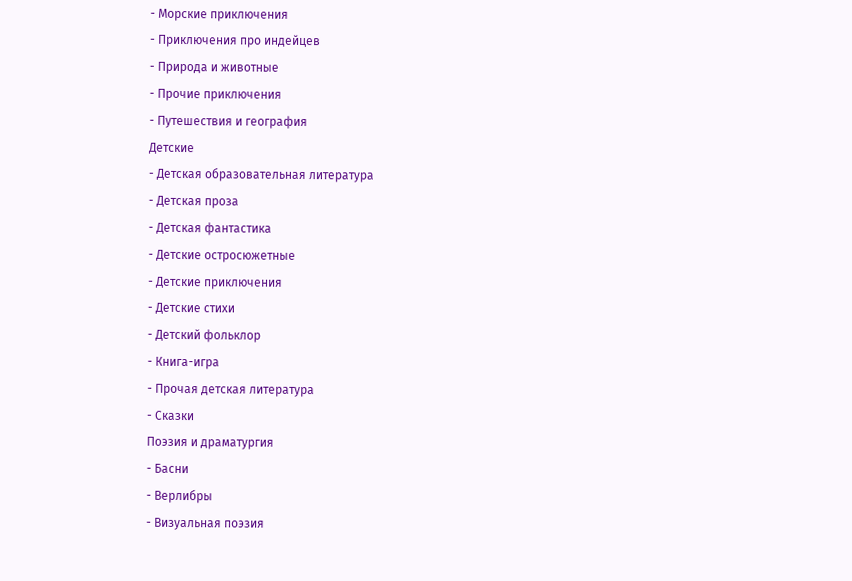- Морские приключения
- Приключения про индейцев
- Природа и животные
- Прочие приключения
- Путешествия и география
Детские
- Детская образовательная литература
- Детская проза
- Детская фантастика
- Детские остросюжетные
- Детские приключения
- Детские стихи
- Детский фольклор
- Книга-игра
- Прочая детская литература
- Сказки
Поэзия и драматургия
- Басни
- Верлибры
- Визуальная поэзия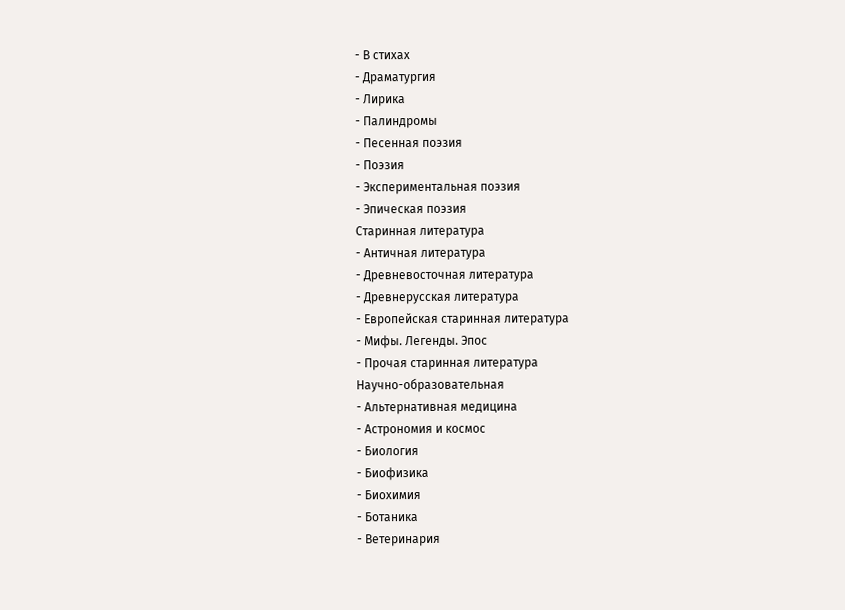- В стихах
- Драматургия
- Лирика
- Палиндромы
- Песенная поэзия
- Поэзия
- Экспериментальная поэзия
- Эпическая поэзия
Старинная литература
- Античная литература
- Древневосточная литература
- Древнерусская литература
- Европейская старинная литература
- Мифы. Легенды. Эпос
- Прочая старинная литература
Научно-образовательная
- Альтернативная медицина
- Астрономия и космос
- Биология
- Биофизика
- Биохимия
- Ботаника
- Ветеринария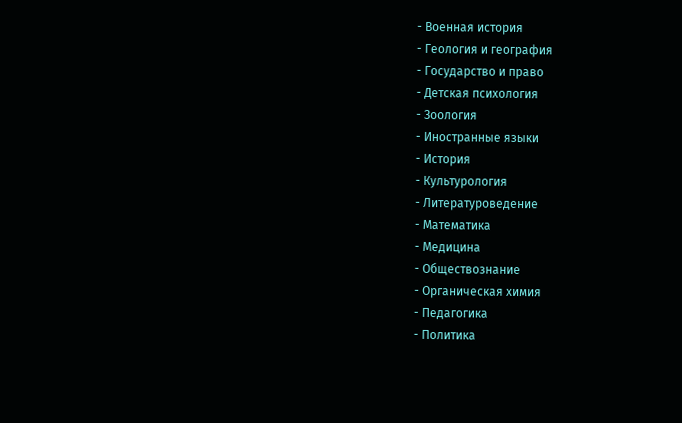- Военная история
- Геология и география
- Государство и право
- Детская психология
- Зоология
- Иностранные языки
- История
- Культурология
- Литературоведение
- Математика
- Медицина
- Обществознание
- Органическая химия
- Педагогика
- Политика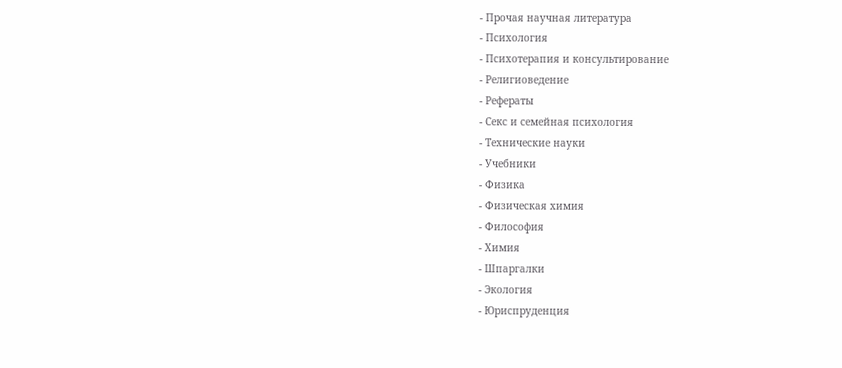- Прочая научная литература
- Психология
- Психотерапия и консультирование
- Религиоведение
- Рефераты
- Секс и семейная психология
- Технические науки
- Учебники
- Физика
- Физическая химия
- Философия
- Химия
- Шпаргалки
- Экология
- Юриспруденция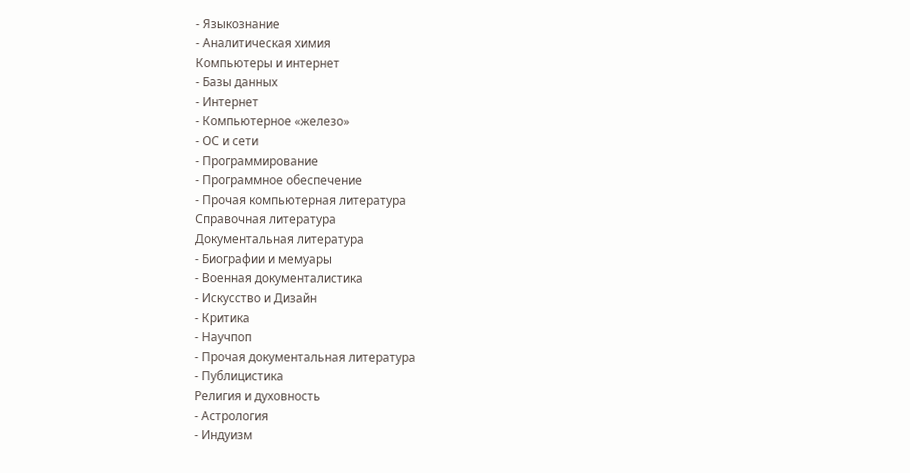- Языкознание
- Аналитическая химия
Компьютеры и интернет
- Базы данных
- Интернет
- Компьютерное «железо»
- ОС и сети
- Программирование
- Программное обеспечение
- Прочая компьютерная литература
Справочная литература
Документальная литература
- Биографии и мемуары
- Военная документалистика
- Искусство и Дизайн
- Критика
- Научпоп
- Прочая документальная литература
- Публицистика
Религия и духовность
- Астрология
- Индуизм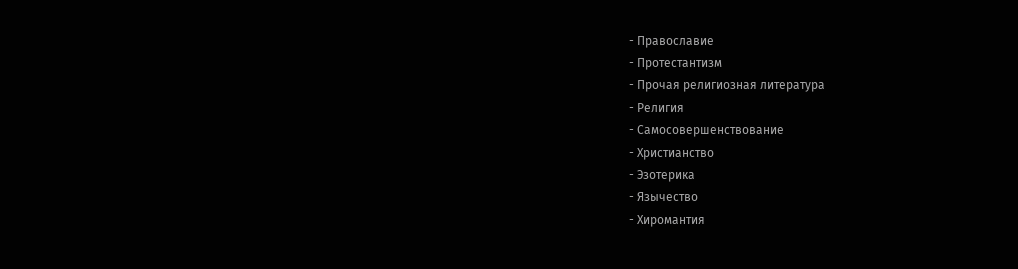- Православие
- Протестантизм
- Прочая религиозная литература
- Религия
- Самосовершенствование
- Христианство
- Эзотерика
- Язычество
- Хиромантия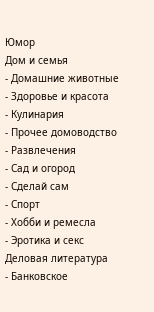Юмор
Дом и семья
- Домашние животные
- Здоровье и красота
- Кулинария
- Прочее домоводство
- Развлечения
- Сад и огород
- Сделай сам
- Спорт
- Хобби и ремесла
- Эротика и секс
Деловая литература
- Банковское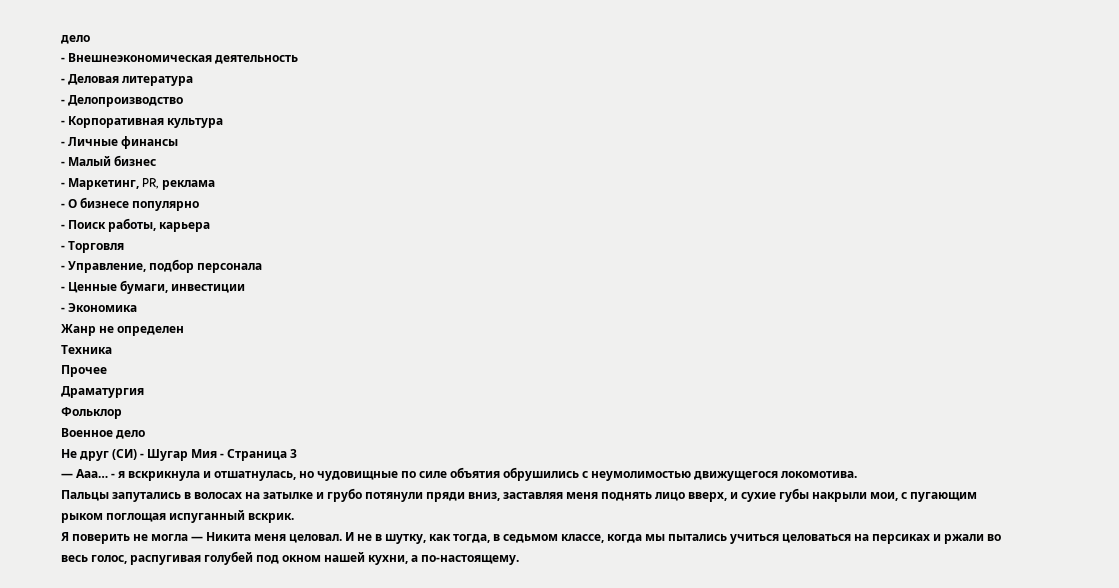дело
- Внешнеэкономическая деятельность
- Деловая литература
- Делопроизводство
- Корпоративная культура
- Личные финансы
- Малый бизнес
- Маркетинг, PR, реклама
- О бизнесе популярно
- Поиск работы, карьера
- Торговля
- Управление, подбор персонала
- Ценные бумаги, инвестиции
- Экономика
Жанр не определен
Техника
Прочее
Драматургия
Фольклор
Военное дело
Не друг (СИ) - Шугар Мия - Страница 3
— Ааа… - я вскрикнула и отшатнулась, но чудовищные по силе объятия обрушились с неумолимостью движущегося локомотива.
Пальцы запутались в волосах на затылке и грубо потянули пряди вниз, заставляя меня поднять лицо вверх, и сухие губы накрыли мои, с пугающим рыком поглощая испуганный вскрик.
Я поверить не могла — Никита меня целовал. И не в шутку, как тогда, в седьмом классе, когда мы пытались учиться целоваться на персиках и ржали во весь голос, распугивая голубей под окном нашей кухни, а по-настоящему.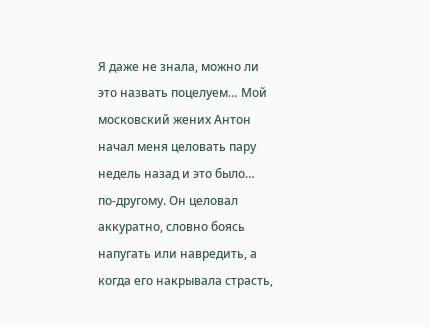Я даже не знала, можно ли это назвать поцелуем… Мой московский жених Антон начал меня целовать пару недель назад и это было… по-другому. Он целовал аккуратно, словно боясь напугать или навредить, а когда его накрывала страсть,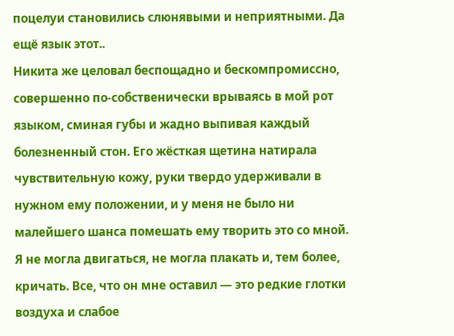поцелуи становились слюнявыми и неприятными. Да ещё язык этот..
Никита же целовал беспощадно и бескомпромиссно, совершенно по-собственически врываясь в мой рот языком, сминая губы и жадно выпивая каждый болезненный стон. Его жёсткая щетина натирала чувствительную кожу, руки твердо удерживали в нужном ему положении, и у меня не было ни малейшего шанса помешать ему творить это со мной.
Я не могла двигаться, не могла плакать и, тем более, кричать. Все, что он мне оставил — это редкие глотки воздуха и слабое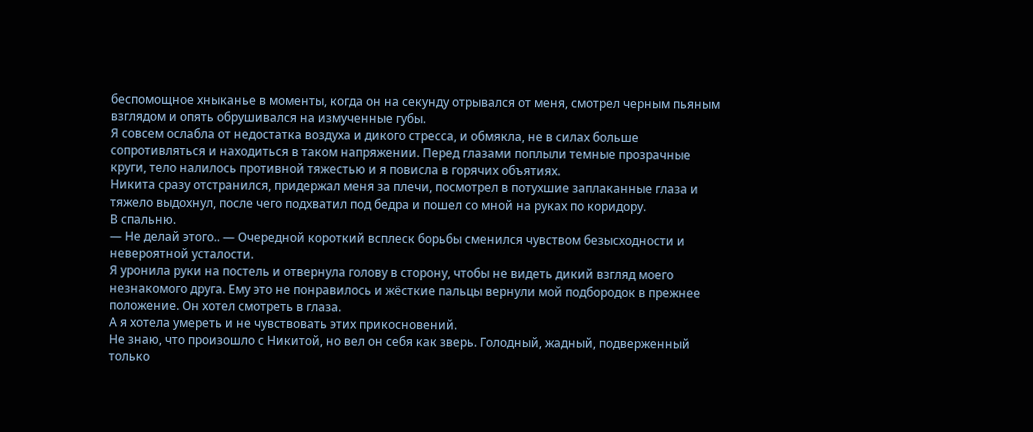беспомощное хныканье в моменты, когда он на секунду отрывался от меня, смотрел черным пьяным взглядом и опять обрушивался на измученные губы.
Я совсем ослабла от недостатка воздуха и дикого стресса, и обмякла, не в силах больше сопротивляться и находиться в таком напряжении. Перед глазами поплыли темные прозрачные круги, тело налилось противной тяжестью и я повисла в горячих объятиях.
Никита сразу отстранился, придержал меня за плечи, посмотрел в потухшие заплаканные глаза и тяжело выдохнул, после чего подхватил под бедра и пошел со мной на руках по коридору.
В спальню.
— Не делай этого.. — Очередной короткий всплеск борьбы сменился чувством безысходности и невероятной усталости.
Я уронила руки на постель и отвернула голову в сторону, чтобы не видеть дикий взгляд моего незнакомого друга. Ему это не понравилось и жёсткие пальцы вернули мой подбородок в прежнее положение. Он хотел смотреть в глаза.
А я хотела умереть и не чувствовать этих прикосновений.
Не знаю, что произошло с Никитой, но вел он себя как зверь. Голодный, жадный, подверженный только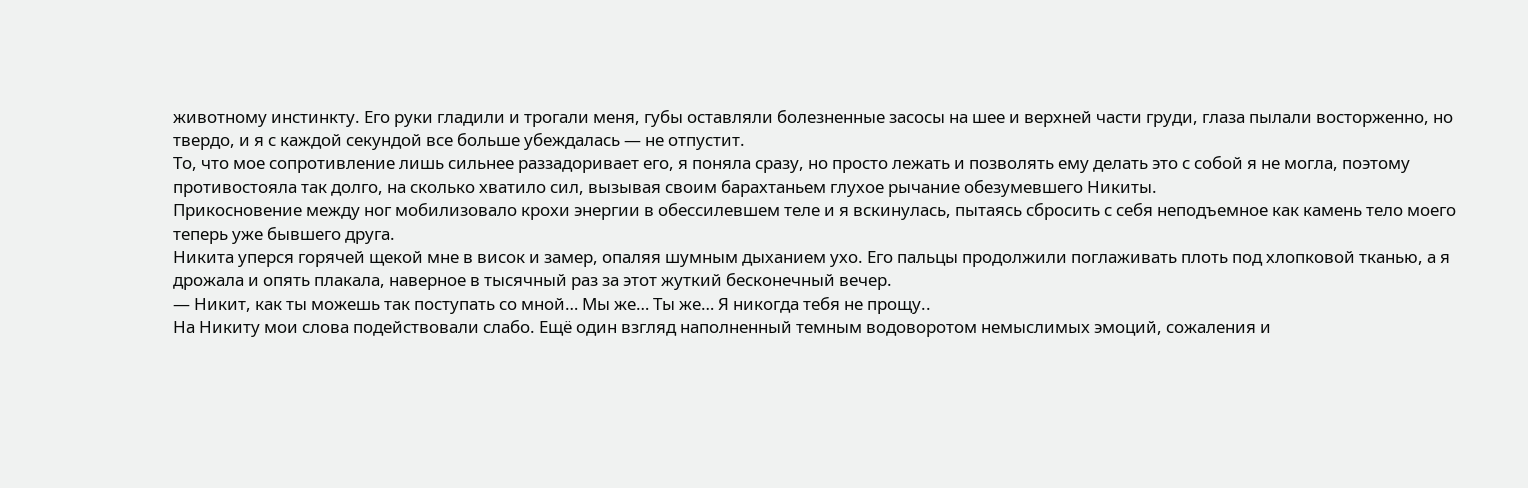животному инстинкту. Его руки гладили и трогали меня, губы оставляли болезненные засосы на шее и верхней части груди, глаза пылали восторженно, но твердо, и я с каждой секундой все больше убеждалась — не отпустит.
То, что мое сопротивление лишь сильнее раззадоривает его, я поняла сразу, но просто лежать и позволять ему делать это с собой я не могла, поэтому противостояла так долго, на сколько хватило сил, вызывая своим барахтаньем глухое рычание обезумевшего Никиты.
Прикосновение между ног мобилизовало крохи энергии в обессилевшем теле и я вскинулась, пытаясь сбросить с себя неподъемное как камень тело моего теперь уже бывшего друга.
Никита уперся горячей щекой мне в висок и замер, опаляя шумным дыханием ухо. Его пальцы продолжили поглаживать плоть под хлопковой тканью, а я дрожала и опять плакала, наверное в тысячный раз за этот жуткий бесконечный вечер.
— Никит, как ты можешь так поступать со мной… Мы же… Ты же… Я никогда тебя не прощу..
На Никиту мои слова подействовали слабо. Ещё один взгляд наполненный темным водоворотом немыслимых эмоций, сожаления и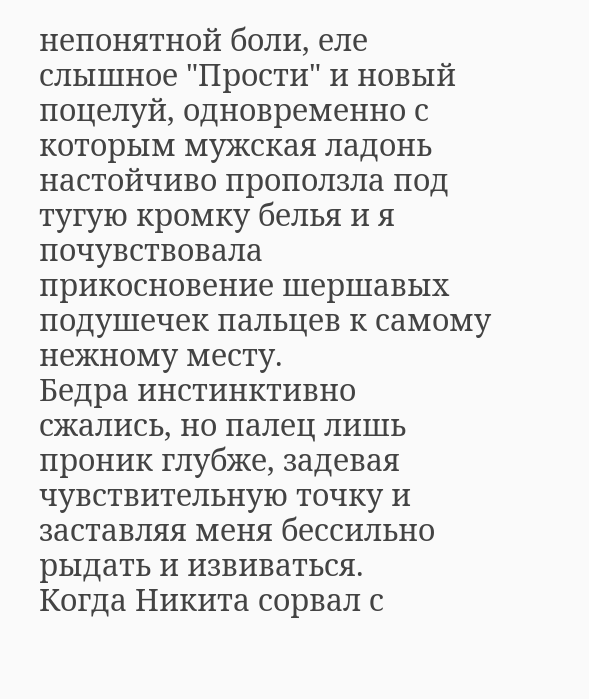непонятной боли, еле слышное "Прости" и новый поцелуй, одновременно с которым мужская ладонь настойчиво проползла под тугую кромку белья и я почувствовала прикосновение шершавых подушечек пальцев к самому нежному месту.
Бедра инстинктивно сжались, но палец лишь проник глубже, задевая чувствительную точку и заставляя меня бессильно рыдать и извиваться.
Когда Никита сорвал с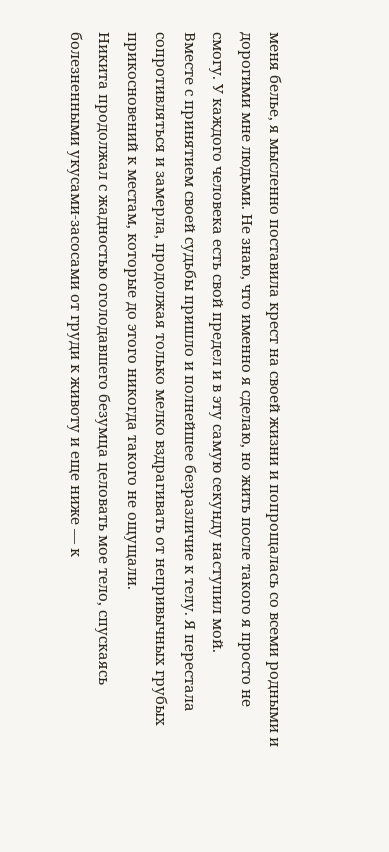меня белье, я мысленно поставила крест на своей жизни и попрощалась со всеми родными и дорогими мне людьми. Не знаю, что именно я сделаю, но жить после такого я просто не смогу. У каждого человека есть свой предел и в эту самую секунду наступил мой.
Вместе с принятием своей судьбы пришло и полнейшее безразличие к телу. Я перестала сопротивляться и замерла, продолжая только мелко вздрагивать от непривычных грубых прикосновений к местам, которые до этого никогда такого не ощущали.
Никита продолжал с жадностью оголодавшего безумца целовать мое тело, спускаясь болезненными укусами-засосами от груди к животу и еще ниже — к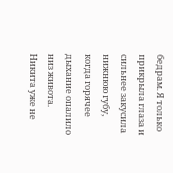бедрам. Я только прикрыла глаза и сильнее закусила нижнюю губу, когда горячее дыхание опалило низ живота. Никита уже не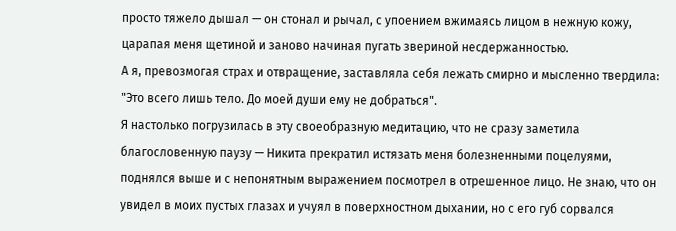просто тяжело дышал — он стонал и рычал, с упоением вжимаясь лицом в нежную кожу, царапая меня щетиной и заново начиная пугать звериной несдержанностью.
А я, превозмогая страх и отвращение, заставляла себя лежать смирно и мысленно твердила: "Это всего лишь тело. До моей души ему не добраться".
Я настолько погрузилась в эту своеобразную медитацию, что не сразу заметила благословенную паузу — Никита прекратил истязать меня болезненными поцелуями, поднялся выше и с непонятным выражением посмотрел в отрешенное лицо. Не знаю, что он увидел в моих пустых глазах и учуял в поверхностном дыхании, но с его губ сорвался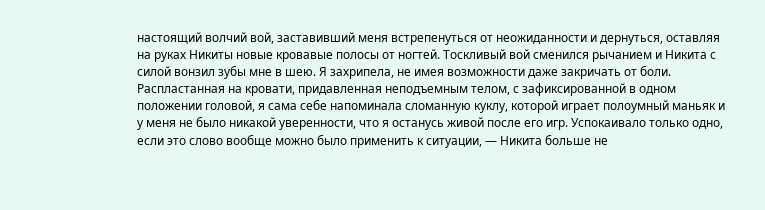настоящий волчий вой, заставивший меня встрепенуться от неожиданности и дернуться, оставляя на руках Никиты новые кровавые полосы от ногтей. Тоскливый вой сменился рычанием и Никита с силой вонзил зубы мне в шею. Я захрипела, не имея возможности даже закричать от боли. Распластанная на кровати, придавленная неподъемным телом, с зафиксированной в одном положении головой, я сама себе напоминала сломанную куклу, которой играет полоумный маньяк и у меня не было никакой уверенности, что я останусь живой после его игр. Успокаивало только одно, если это слово вообще можно было применить к ситуации, — Никита больше не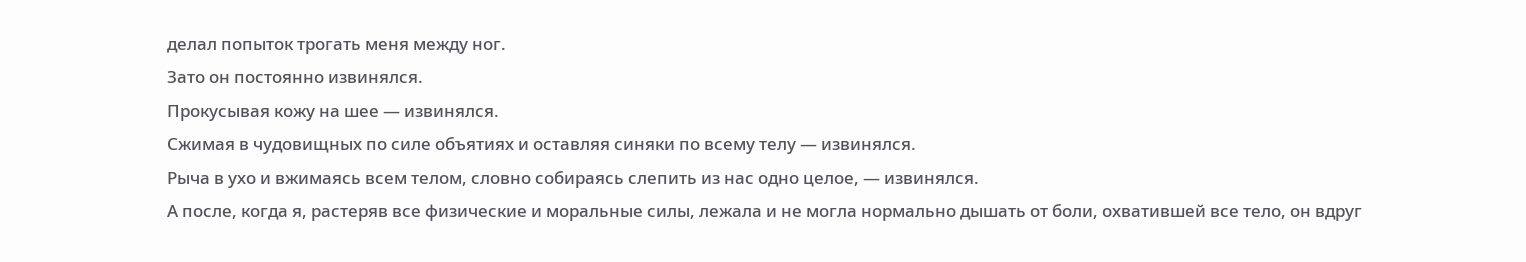делал попыток трогать меня между ног.
Зато он постоянно извинялся.
Прокусывая кожу на шее — извинялся.
Сжимая в чудовищных по силе объятиях и оставляя синяки по всему телу — извинялся.
Рыча в ухо и вжимаясь всем телом, словно собираясь слепить из нас одно целое, — извинялся.
А после, когда я, растеряв все физические и моральные силы, лежала и не могла нормально дышать от боли, охватившей все тело, он вдруг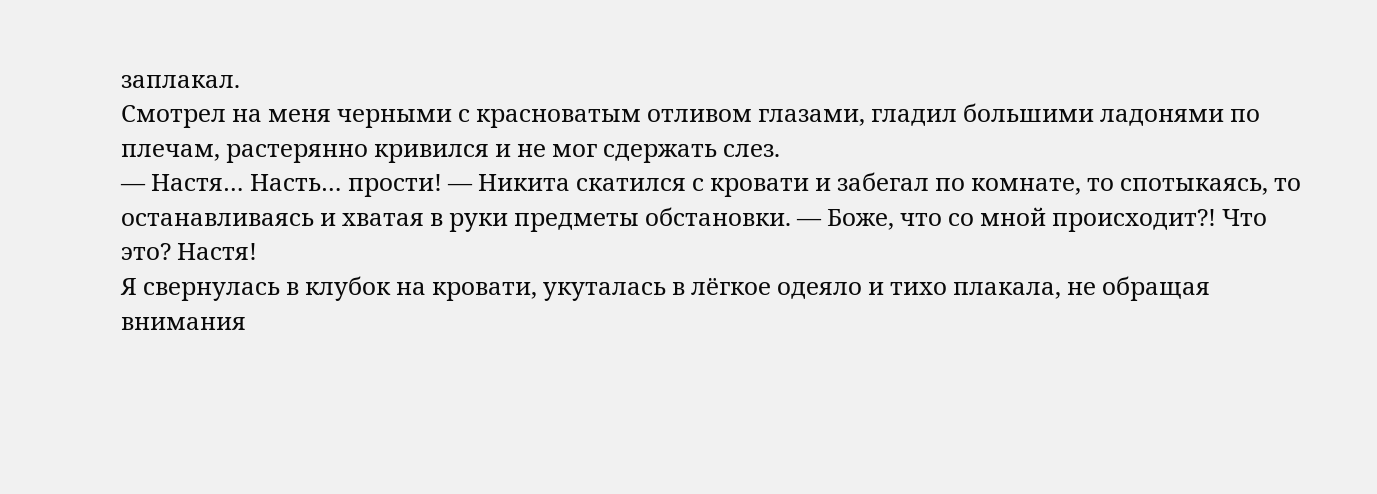заплакал.
Смотрел на меня черными с красноватым отливом глазами, гладил большими ладонями по плечам, растерянно кривился и не мог сдержать слез.
— Настя… Насть… прости! — Никита скатился с кровати и забегал по комнате, то спотыкаясь, то останавливаясь и хватая в руки предметы обстановки. — Боже, что со мной происходит?! Что это? Настя!
Я свернулась в клубок на кровати, укуталась в лёгкое одеяло и тихо плакала, не обращая внимания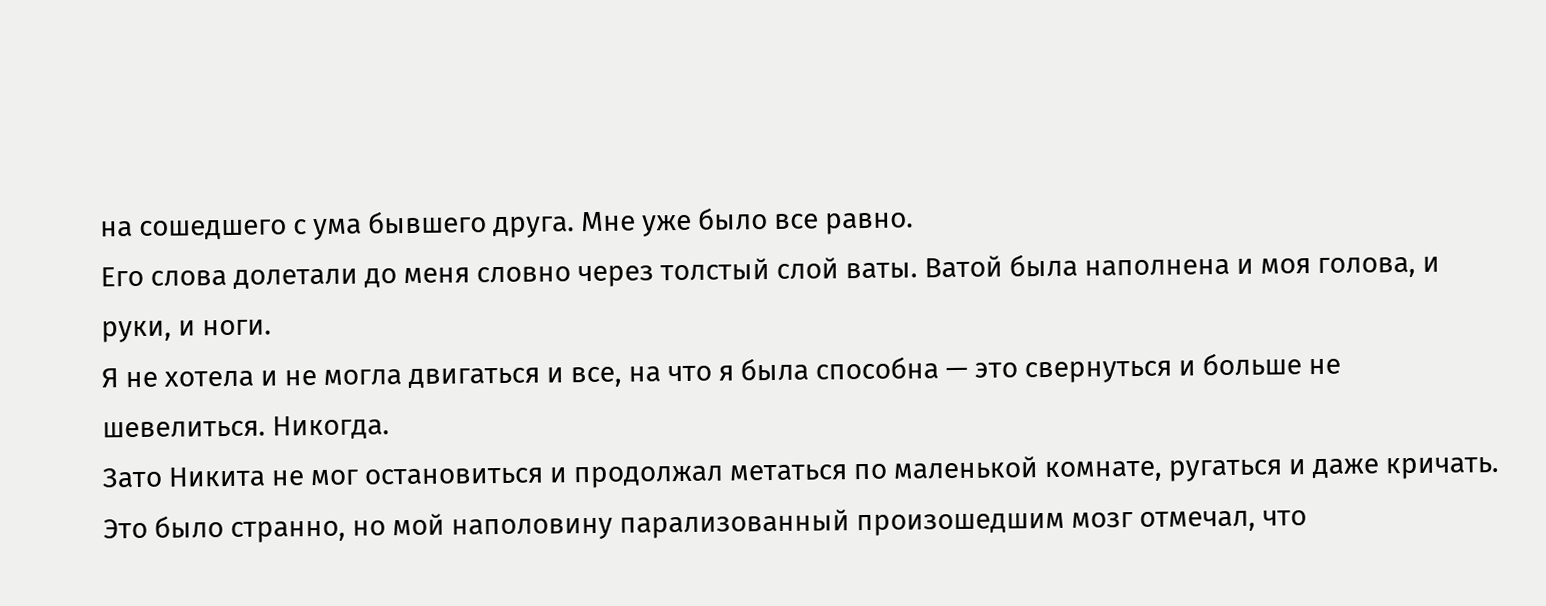на сошедшего с ума бывшего друга. Мне уже было все равно.
Его слова долетали до меня словно через толстый слой ваты. Ватой была наполнена и моя голова, и руки, и ноги.
Я не хотела и не могла двигаться и все, на что я была способна — это свернуться и больше не шевелиться. Никогда.
Зато Никита не мог остановиться и продолжал метаться по маленькой комнате, ругаться и даже кричать.
Это было странно, но мой наполовину парализованный произошедшим мозг отмечал, что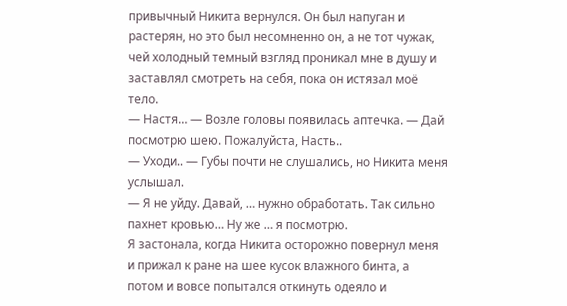привычный Никита вернулся. Он был напуган и растерян, но это был несомненно он, а не тот чужак, чей холодный темный взгляд проникал мне в душу и заставлял смотреть на себя, пока он истязал моё тело.
— Настя… — Возле головы появилась аптечка. — Дай посмотрю шею. Пожалуйста, Насть..
— Уходи.. — Губы почти не слушались, но Никита меня услышал.
— Я не уйду. Давай, … нужно обработать. Так сильно пахнет кровью… Ну же … я посмотрю.
Я застонала, когда Никита осторожно повернул меня и прижал к ране на шее кусок влажного бинта, а потом и вовсе попытался откинуть одеяло и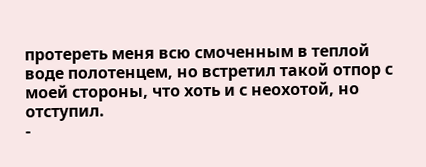протереть меня всю смоченным в теплой воде полотенцем, но встретил такой отпор с моей стороны, что хоть и с неохотой, но отступил.
-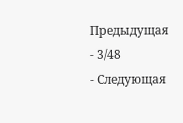Предыдущая
- 3/48
- Следующая